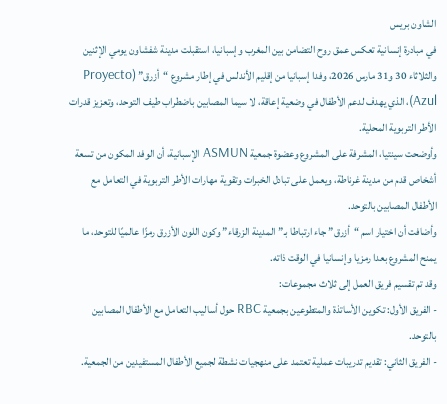الشاون بريس
في مبادرة إنسانية تعكس عمق روح التضامن بين المغرب وإسبانيا، استقبلت مدينة شفشاون يومي الإثنين والثلاثاء 30 و31 مارس 2026، وفدا إسبانيا من إقليم الأندلس في إطار مشروع “أزرق” (Proyecto Azul)، الذي يهدف لدعم الأطفال في وضعية إعاقة، لا سيما المصابين باضطراب طيف التوحد، وتعزيز قدرات الأطر التربوية المحلية.
وأوضحت سينتيا، المشرفة على المشروع وعضوة جمعية ASMUN الإسبانية، أن الوفد المكون من تسعة أشخاص قدم من مدينة غرناطة، ويعمل على تبادل الخبرات وتقوية مهارات الأطر التربوية في التعامل مع الأطفال المصابين بالتوحد.
وأضافت أن اختيار اسم “أزرق” جاء ارتباطا بـ”المدينة الزرقاء” وكون اللون الأزرق رمزًا عالميًا للتوحد، ما يمنح المشروع بعدا رمزيا وإنسانيا في الوقت ذاته.
وقد تم تقسيم فريق العمل إلى ثلاث مجموعات:
- الفريق الأول: تكوين الأساتذة والمتطوعين بجمعية RBC حول أساليب التعامل مع الأطفال المصابين بالتوحد.
- الفريق الثاني: تقديم تدريبات عملية تعتمد على منهجيات نشطة لجميع الأطفال المستفيدين من الجمعية.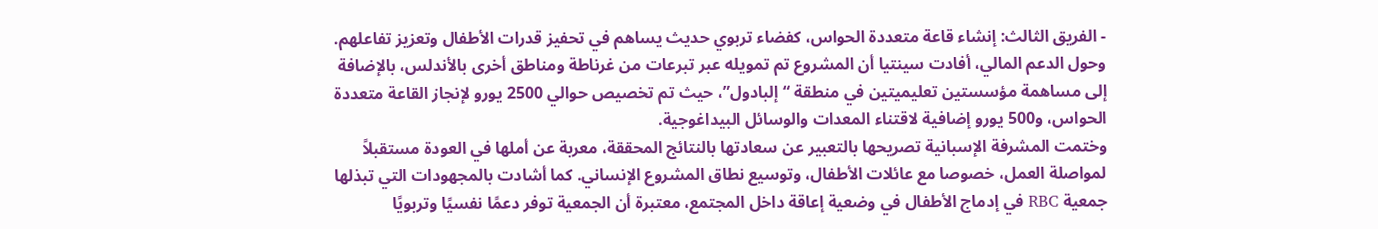- الفريق الثالث: إنشاء قاعة متعددة الحواس، كفضاء تربوي حديث يساهم في تحفيز قدرات الأطفال وتعزيز تفاعلهم.
وحول الدعم المالي، أفادت سينتيا أن المشروع تم تمويله عبر تبرعات من غرناطة ومناطق أخرى بالأندلس، بالإضافة إلى مساهمة مؤسستين تعليميتين في منطقة “إلبادول”، حيث تم تخصيص حوالي 2500 يورو لإنجاز القاعة متعددة الحواس، و500 يورو إضافية لاقتناء المعدات والوسائل البيداغوجية.
وختمت المشرفة الإسبانية تصريحها بالتعبير عن سعادتها بالنتائج المحققة، معربة عن أملها في العودة مستقبلاً لمواصلة العمل، خصوصا مع عائلات الأطفال، وتوسيع نطاق المشروع الإنساني. كما أشادت بالمجهودات التي تبذلها جمعية RBC في إدماج الأطفال في وضعية إعاقة داخل المجتمع، معتبرة أن الجمعية توفر دعمًا نفسيًا وتربويًا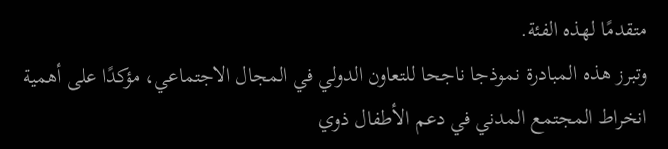متقدمًا لهذه الفئة.
وتبرز هذه المبادرة نموذجا ناجحا للتعاون الدولي في المجال الاجتماعي، مؤكدًا على أهمية انخراط المجتمع المدني في دعم الأطفال ذوي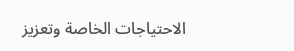الاحتياجات الخاصة وتعزيز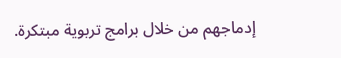إدماجهم من خلال برامج تربوية مبتكرة.